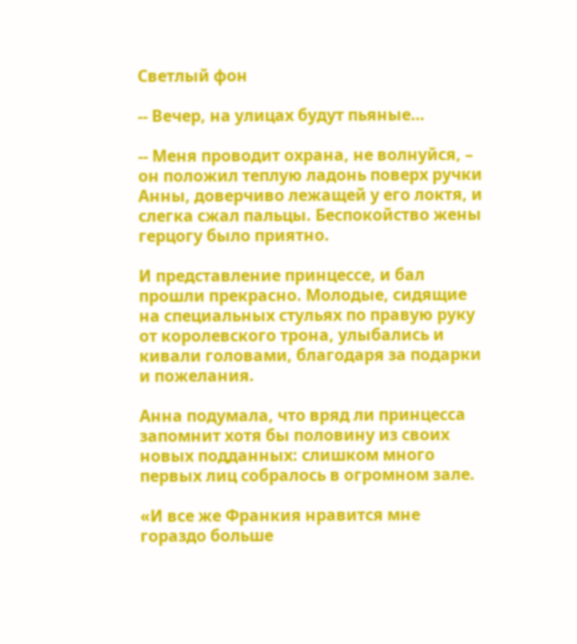Светлый фон

-- Вечер, на улицах будут пьяные…

-- Меня проводит охрана, не волнуйся, – он положил теплую ладонь поверх ручки Анны, доверчиво лежащей у его локтя, и слегка сжал пальцы. Беспокойство жены герцогу было приятно.

И представление принцессе, и бал прошли прекрасно. Молодые, сидящие на специальных стульях по правую руку от королевского трона, улыбались и кивали головами, благодаря за подарки и пожелания.

Анна подумала, что вряд ли принцесса запомнит хотя бы половину из своих новых подданных: слишком много первых лиц собралось в огромном зале.

«И все же Франкия нравится мне гораздо больше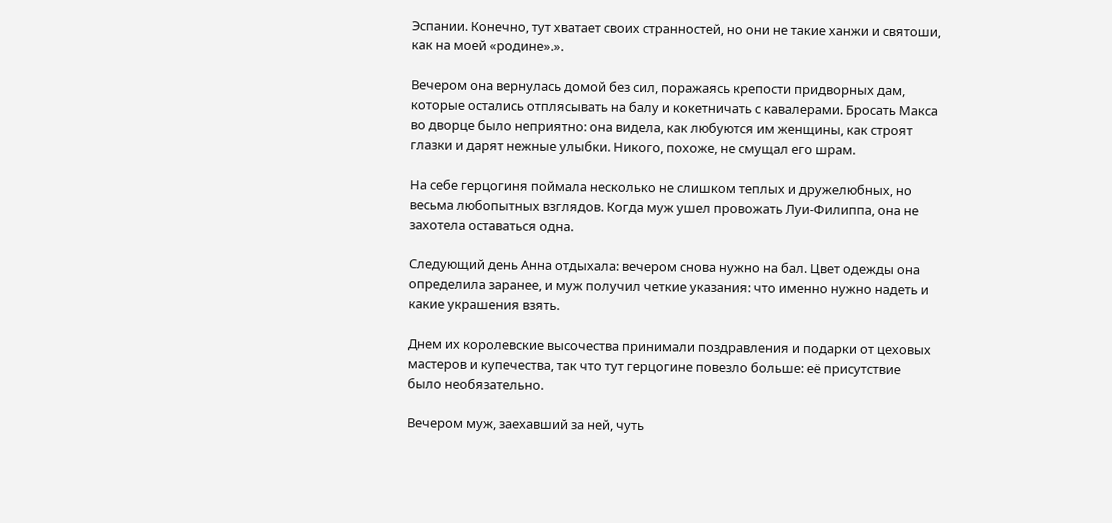Эспании. Конечно, тут хватает своих странностей, но они не такие ханжи и святоши, как на моей «родине».».

Вечером она вернулась домой без сил, поражаясь крепости придворных дам, которые остались отплясывать на балу и кокетничать с кавалерами. Бросать Макса во дворце было неприятно: она видела, как любуются им женщины, как строят глазки и дарят нежные улыбки. Никого, похоже, не смущал его шрам.

На себе герцогиня поймала несколько не слишком теплых и дружелюбных, но весьма любопытных взглядов. Когда муж ушел провожать Луи-Филиппа, она не захотела оставаться одна.

Следующий день Анна отдыхала: вечером снова нужно на бал. Цвет одежды она определила заранее, и муж получил четкие указания: что именно нужно надеть и какие украшения взять.

Днем их королевские высочества принимали поздравления и подарки от цеховых мастеров и купечества, так что тут герцогине повезло больше: её присутствие было необязательно.

Вечером муж, заехавший за ней, чуть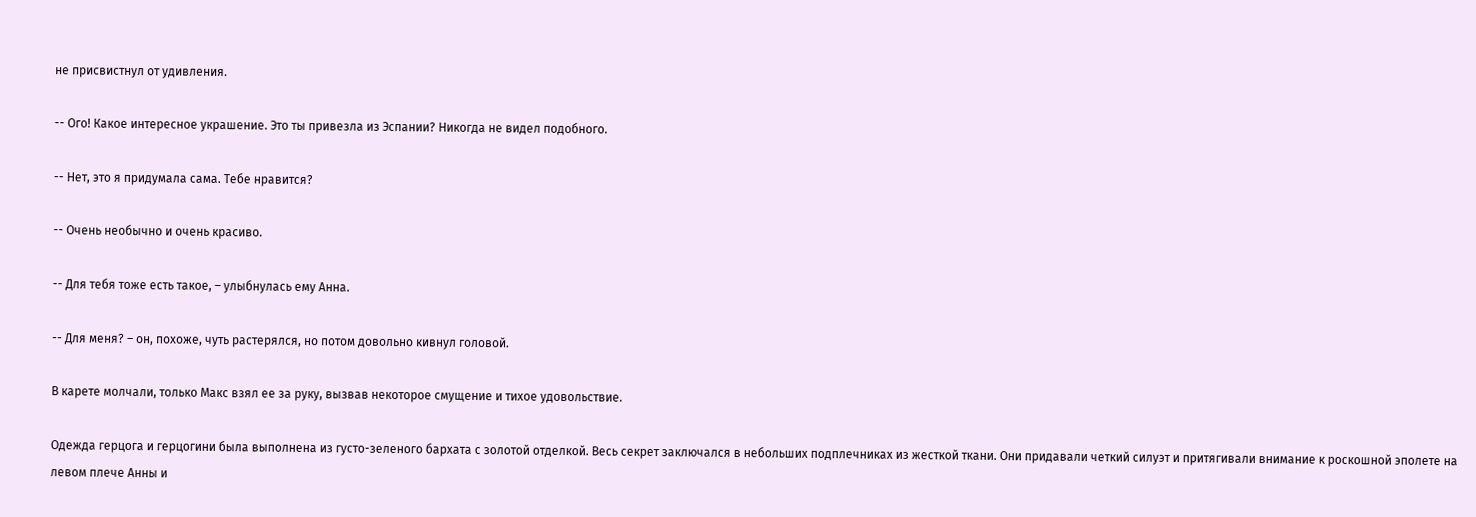не присвистнул от удивления.

-- Ого! Какое интересное украшение. Это ты привезла из Эспании? Никогда не видел подобного.

-- Нет, это я придумала сама. Тебе нравится?

-- Очень необычно и очень красиво.

-- Для тебя тоже есть такое, – улыбнулась ему Анна.

-- Для меня? – он, похоже, чуть растерялся, но потом довольно кивнул головой.

В карете молчали, только Макс взял ее за руку, вызвав некоторое смущение и тихое удовольствие.

Одежда герцога и герцогини была выполнена из густо-зеленого бархата с золотой отделкой. Весь секрет заключался в небольших подплечниках из жесткой ткани. Они придавали четкий силуэт и притягивали внимание к роскошной эполете на левом плече Анны и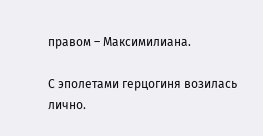правом – Максимилиана.

С эполетами герцогиня возилась лично.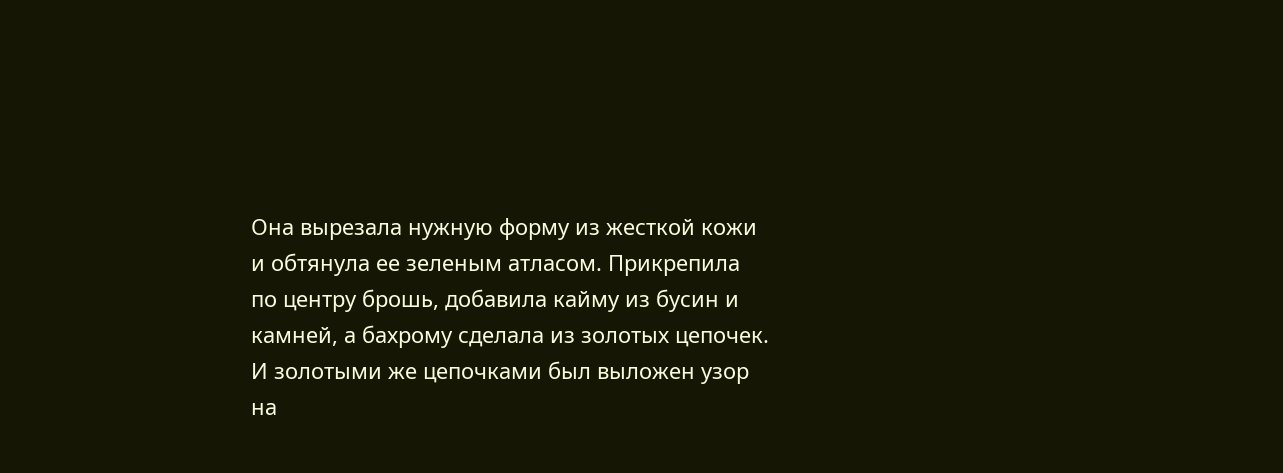Она вырезала нужную форму из жесткой кожи и обтянула ее зеленым атласом. Прикрепила по центру брошь, добавила кайму из бусин и камней, а бахрому сделала из золотых цепочек. И золотыми же цепочками был выложен узор на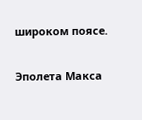широком поясе.

Эполета Макса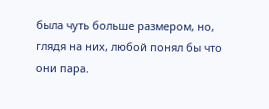была чуть больше размером, но, глядя на них, любой понял бы что они пара.